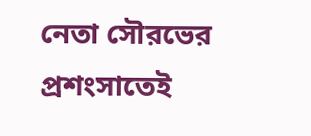নেতা সৌরভের প্রশংসাতেই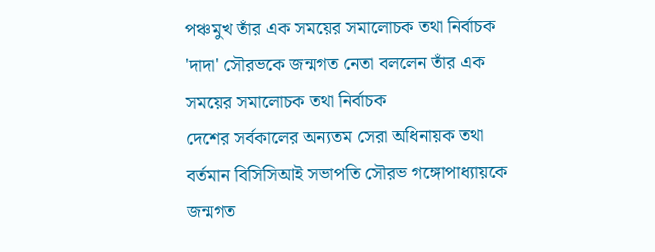পঞ্চমুখ তাঁর এক সময়ের সমালোচক তথা নির্বাচক
'দাদা' সৌরভকে জন্মগত নেতা বললেন তাঁর এক সময়ের সমালোচক তথা নির্বাচক
দেশের সর্বকালের অন্যতম সেরা অধিনায়ক তথা বর্তমান বিসিসিআই সভাপতি সৌরভ গঙ্গোপাধ্যায়কে জন্মগত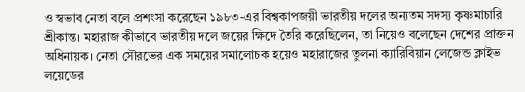ও স্বভাব নেতা বলে প্রশংসা করেছেন ১৯৮৩-এর বিশ্বকাপজয়ী ভারতীয় দলের অন্যতম সদস্য কৃষ্ণমাচারি শ্রীকান্ত। মহারাজ কীভাবে ভারতীয় দলে জয়ের ক্ষিদে তৈরি করেছিলেন, তা নিয়েও বলেছেন দেশের প্রাক্তন অধিনায়ক। নেতা সৌরভের এক সময়ের সমালোচক হয়েও মহারাজের তুলনা ক্যারিবিয়ান লেজেন্ড ক্লাইভ লয়েডের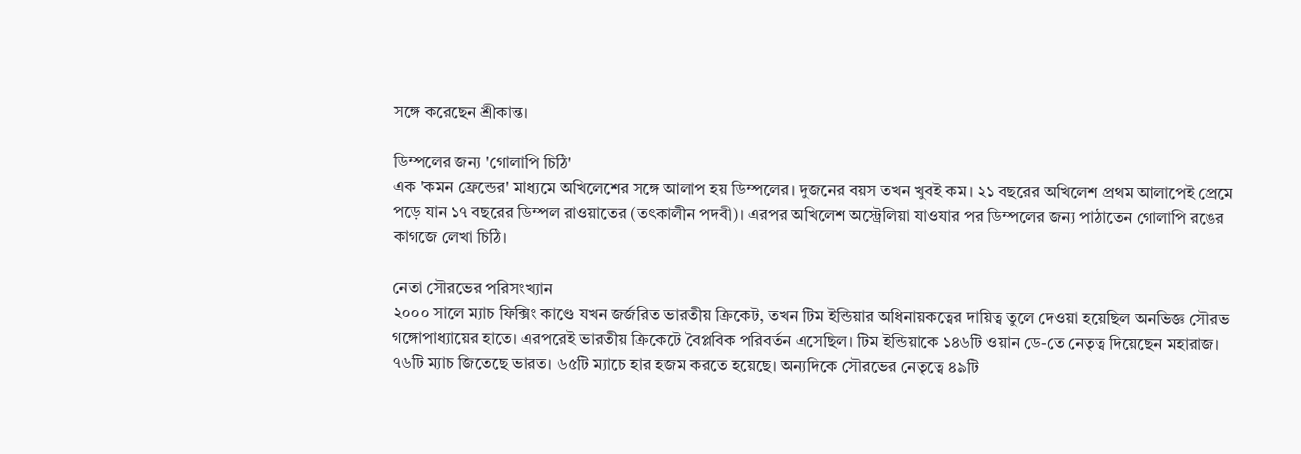সঙ্গে করেছেন শ্রীকান্ত।

ডিম্পলের জন্য 'গোলাপি চিঠি'
এক 'কমন ফ্রেন্ডের' মাধ্যমে অখিলেশের সঙ্গে আলাপ হয় ডিম্পলের। দুজনের বয়স তখন খুবই কম। ২১ বছরের অখিলেশ প্রথম আলাপেই প্রেমে পড়ে যান ১৭ বছরের ডিম্পল রাওয়াতের (তৎকালীন পদবী)। এরপর অখিলেশ অস্ট্রেলিয়া যাওযার পর ডিম্পলের জন্য পাঠাতেন গোলাপি রঙের কাগজে লেখা চিঠি।

নেতা সৌরভের পরিসংখ্যান
২০০০ সালে ম্যাচ ফিক্সিং কাণ্ডে যখন জর্জরিত ভারতীয় ক্রিকেট, তখন টিম ইন্ডিয়ার অধিনায়কত্বের দায়িত্ব তুলে দেওয়া হয়েছিল অনভিজ্ঞ সৌরভ গঙ্গোপাধ্যায়ের হাতে। এরপরেই ভারতীয় ক্রিকেটে বৈপ্লবিক পরিবর্তন এসেছিল। টিম ইন্ডিয়াকে ১৪৬টি ওয়ান ডে-তে নেতৃত্ব দিয়েছেন মহারাজ। ৭৬টি ম্যাচ জিতেছে ভারত। ৬৫টি ম্যাচে হার হজম করতে হয়েছে। অন্যদিকে সৌরভের নেতৃত্বে ৪৯টি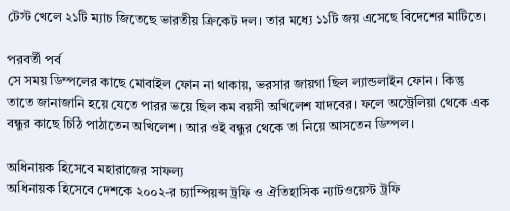টেস্ট খেলে ২১টি ম্যাচ জিতেছে ভারতীয় ক্রিকেট দল। তার মধ্যে ১১টি জয় এসেছে বিদেশের মাটিতে।

পরবর্তী পর্ব
সে সময় ডিম্পলের কাছে মোবাইল ফোন না থাকায়, ভরসার জায়গা ছিল ল্যান্ডলাইন ফোন। কিন্তু তাতে জানাজানি হয়ে যেতে পারর ভয়ে ছিল কম বয়সী অখিলেশ যাদবের। ফলে অস্ট্রেলিয়া থেকে এক বন্ধুর কাছে চিঠি পাঠাতেন অখিলেশ। আর ওই বন্ধুর থেকে তা নিয়ে আসতেন ডিম্পল।

অধিনায়ক হিসেবে মহারাজের সাফল্য
অধিনায়ক হিসেবে দেশকে ২০০২-র চ্যাম্পিয়ন্স ট্রফি ও ঐতিহাসিক ন্যাটওয়েস্ট ট্রফি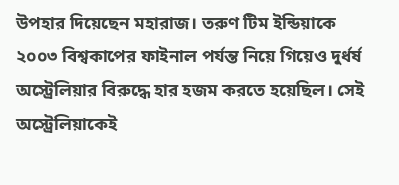উপহার দিয়েছেন মহারাজ। তরুণ টিম ইন্ডিয়াকে ২০০৩ বিশ্বকাপের ফাইনাল পর্যন্ত নিয়ে গিয়েও দুর্ধর্ষ অস্ট্রেলিয়ার বিরুদ্ধে হার হজম করতে হয়েছিল। সেই অস্ট্রেলিয়াকেই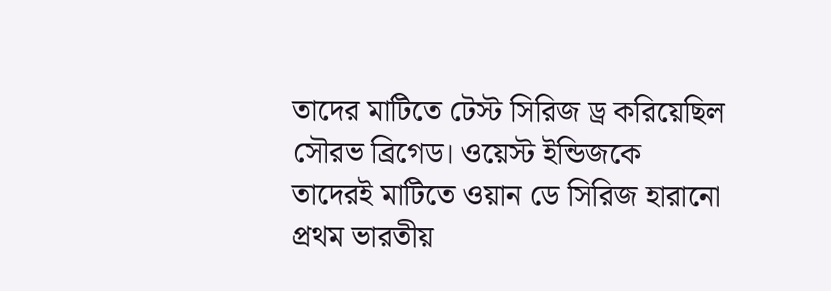তাদের মাটিতে টেস্ট সিরিজ ড্র করিয়েছিল সৌরভ ব্রিগেড। ওয়েস্ট ইন্ডিজকে তাদেরই মাটিতে ওয়ান ডে সিরিজ হারানো প্রথম ভারতীয়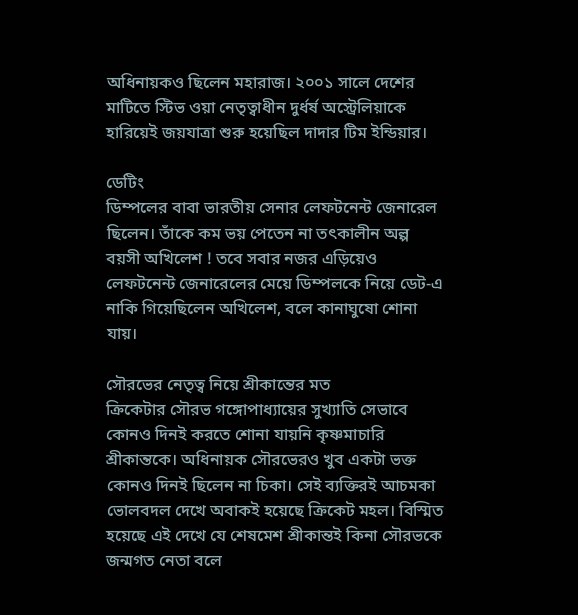অধিনায়কও ছিলেন মহারাজ। ২০০১ সালে দেশের মাটিতে স্টিভ ওয়া নেতৃত্বাধীন দুর্ধর্ষ অস্ট্রেলিয়াকে হারিয়েই জয়যাত্রা শুরু হয়েছিল দাদার টিম ইন্ডিয়ার।

ডেটিং
ডিম্পলের বাবা ভারতীয় সেনার লেফটনেন্ট জেনারেল ছিলেন। তাঁকে কম ভয় পেতেন না তৎকালীন অল্প বয়সী অখিলেশ ! তবে সবার নজর এড়িয়েও লেফটনেন্ট জেনারেলের মেয়ে ডিম্পলকে নিয়ে ডেট-এ নাকি গিয়েছিলেন অখিলেশ, বলে কানাঘুষো শোনা যায়।

সৌরভের নেতৃত্ব নিয়ে শ্রীকান্তের মত
ক্রিকেটার সৌরভ গঙ্গোপাধ্যায়ের সুখ্যাতি সেভাবে কোনও দিনই করতে শোনা যায়নি কৃষ্ণমাচারি শ্রীকান্তকে। অধিনায়ক সৌরভেরও খুব একটা ভক্ত কোনও দিনই ছিলেন না চিকা। সেই ব্যক্তিরই আচমকা ভোলবদল দেখে অবাকই হয়েছে ক্রিকেট মহল। বিস্মিত হয়েছে এই দেখে যে শেষমেশ শ্রীকান্তই কিনা সৌরভকে জন্মগত নেতা বলে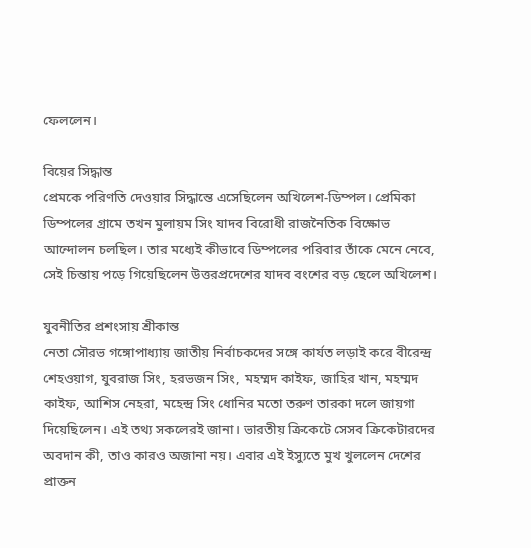ফেললেন।

বিয়ের সিদ্ধান্ত
প্রেমকে পরিণতি দেওয়ার সিদ্ধান্তে এসেছিলেন অখিলেশ-ডিম্পল। প্রেমিকা ডিম্পলের গ্রামে তখন মুলায়ম সিং যাদব বিরোধী রাজনৈতিক বিক্ষোভ আন্দোলন চলছিল। তার মধ্যেই কীভাবে ডিম্পলের পরিবার তাঁকে মেনে নেবে, সেই চিন্তায় পড়ে গিয়েছিলেন উত্তরপ্রদেশের যাদব বংশের বড় ছেলে অখিলেশ।

যুবনীতির প্রশংসায় শ্রীকান্ত
নেতা সৌরভ গঙ্গোপাধ্যায় জাতীয় নির্বাচকদের সঙ্গে কার্যত লড়াই করে বীরেন্দ্র শেহওয়াগ, যুবরাজ সিং, হরভজন সিং, মহম্মদ কাইফ, জাহির খান, মহম্মদ কাইফ, আশিস নেহরা, মহেন্দ্র সিং ধোনির মতো তরুণ তারকা দলে জায়গা দিয়েছিলেন। এই তথ্য সকলেরই জানা। ভারতীয় ক্রিকেটে সেসব ক্রিকেটারদের অবদান কী, তাও কারও অজানা নয়। এবার এই ইস্যুতে মুখ খুললেন দেশের প্রাক্তন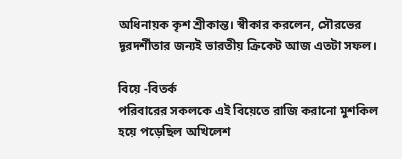অধিনায়ক কৃশ শ্রীকান্ত। স্বীকার করলেন, সৌরভের দূরদর্শীতার জন্যই ভারতীয় ক্রিকেট আজ এতটা সফল।

বিয়ে -বিতর্ক
পরিবারের সকলকে এই বিয়েতে রাজি করানো মুশকিল হয়ে পড়েছিল অখিলেশ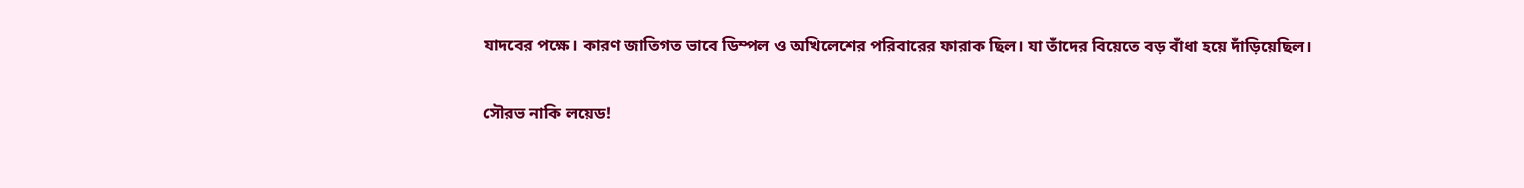যাদবের পক্ষে। কারণ জাতিগত ভাবে ডিম্পল ও অখিলেশের পরিবারের ফারাক ছিল। যা তাঁদের বিয়েতে বড় বাঁধা হয়ে দাঁড়িয়েছিল।

সৌরভ নাকি লয়েড!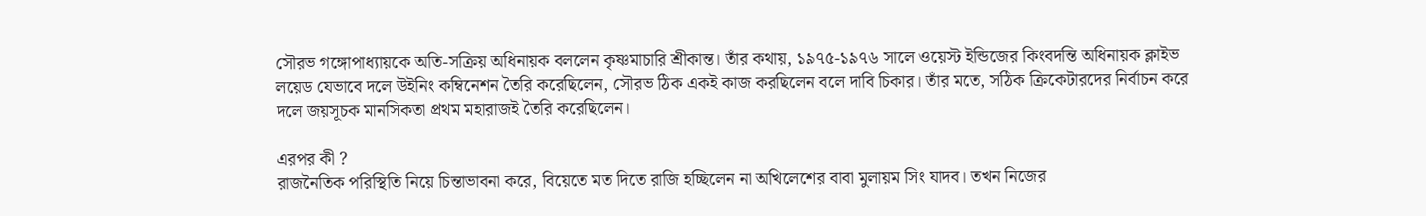সৌরভ গঙ্গোপাধ্যায়কে অতি-সক্রিয় অধিনায়ক বললেন কৃষ্ণমাচারি শ্রীকান্ত। তাঁর কথায়, ১৯৭৫-১৯৭৬ সালে ওয়েস্ট ইন্ডিজের কিংবদন্তি অধিনায়ক ক্লাইভ লয়েড যেভাবে দলে উইনিং কম্বিনেশন তৈরি করেছিলেন, সৌরভ ঠিক একই কাজ করছিলেন বলে দাবি চিকার। তাঁর মতে, সঠিক ক্রিকেটারদের নির্বাচন করে দলে জয়সূচক মানসিকতা প্রথম মহারাজই তৈরি করেছিলেন।

এরপর কী ?
রাজনৈতিক পরিস্থিতি নিয়ে চিন্তাভাবনা করে, বিয়েতে মত দিতে রাজি হচ্ছিলেন না অখিলেশের বাবা মুলায়ম সিং যাদব। তখন নিজের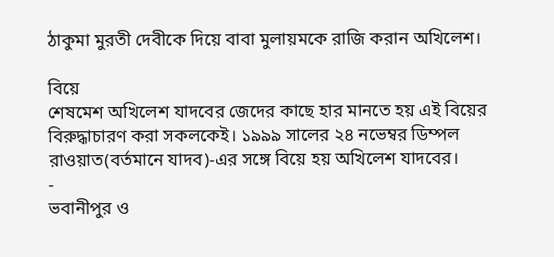ঠাকুমা মুরতী দেবীকে দিয়ে বাবা মুলায়মকে রাজি করান অখিলেশ।

বিয়ে
শেষমেশ অখিলেশ যাদবের জেদের কাছে হার মানতে হয় এই বিয়ের বিরুদ্ধাচারণ করা সকলকেই। ১৯৯৯ সালের ২৪ নভেম্বর ডিম্পল রাওয়াত(বর্তমানে যাদব)-এর সঙ্গে বিয়ে হয় অখিলেশ যাদবের।
-
ভবানীপুর ও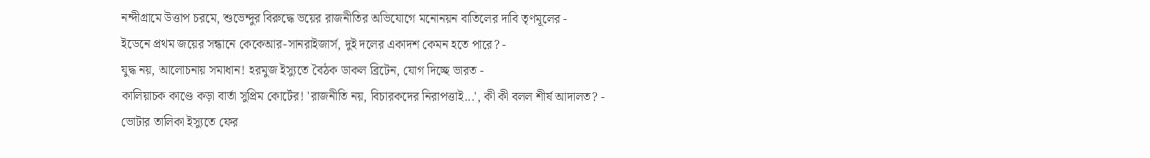নন্দীগ্রামে উত্তাপ চরমে, শুভেন্দুর বিরুদ্ধে ভয়ের রাজনীতির অভিযোগে মনোনয়ন বাতিলের দাবি তৃণমূলের -
ইডেনে প্রথম জয়ের সন্ধানে কেকেআর-সানরাইজার্স, দুই দলের একাদশ কেমন হতে পারে? -
যুদ্ধ নয়, আলোচনায় সমাধান! হরমুজ ইস্যুতে বৈঠক ডাকল ব্রিটেন, যোগ দিচ্ছে ভারত -
কালিয়াচক কাণ্ডে কড়া বার্তা সুপ্রিম কোর্টের! 'রাজনীতি নয়, বিচারকদের নিরাপত্তাই...', কী কী বলল শীর্ষ আদালত? -
ভোটার তালিকা ইস্যুতে ফের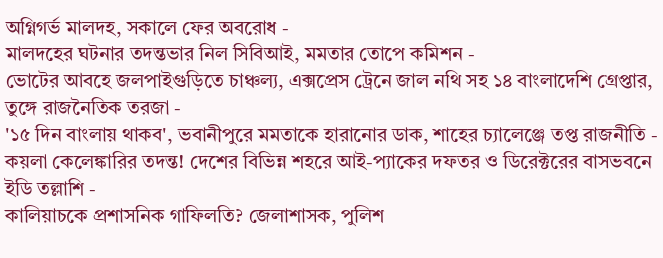অগ্নিগর্ভ মালদহ, সকালে ফের অবরোধ -
মালদহের ঘটনার তদন্তভার নিল সিবিআই, মমতার তোপে কমিশন -
ভোটের আবহে জলপাইগুড়িতে চাঞ্চল্য, এক্সপ্রেস ট্রেনে জাল নথি সহ ১৪ বাংলাদেশি গ্রেপ্তার, তুঙ্গে রাজনৈতিক তরজা -
'১৫ দিন বাংলায় থাকব', ভবানীপুরে মমতাকে হারানোর ডাক, শাহের চ্যালেঞ্জে তপ্ত রাজনীতি -
কয়লা কেলেঙ্কারির তদন্ত! দেশের বিভিন্ন শহরে আই-প্যাকের দফতর ও ডিরেক্টরের বাসভবনে ইডি তল্লাশি -
কালিয়াচকে প্রশাসনিক গাফিলতি? জেলাশাসক, পুলিশ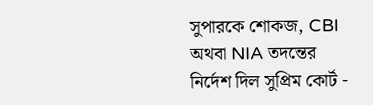সুপারকে শোকজ, CBI অথবা NIA তদন্তের নির্দেশ দিল সুপ্রিম কোর্ট -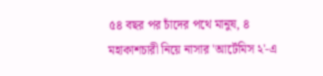৫৪ বছর পর চাঁদের পথে মানুষ, ৪ মহাকাশচারী নিয়ে নাসার 'আর্টেমিস ২'-এ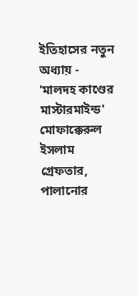ইতিহাসের নতুন অধ্যায় -
'মালদহ কাণ্ডের মাস্টারমাইন্ড' মোফাক্কেরুল ইসলাম গ্রেফতার, পালানোর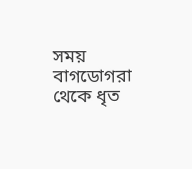সময় বাগডোগরা থেকে ধৃত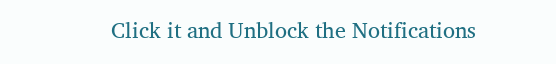Click it and Unblock the Notifications